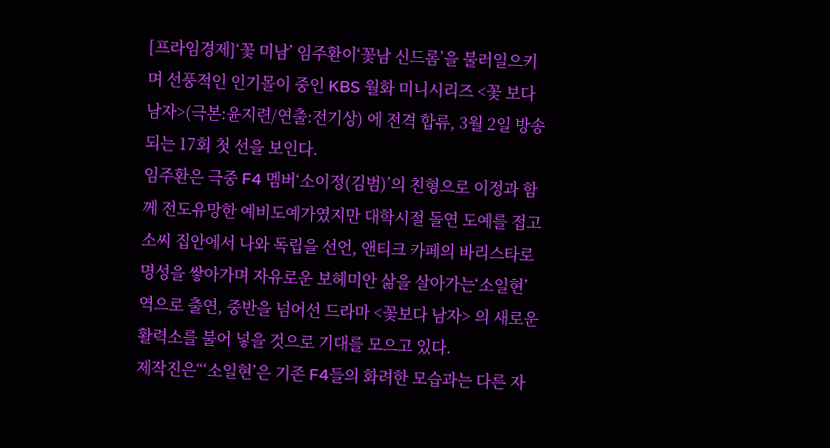[프라임경제]‘꽃 미남’ 임주환이‘꽃남 신드롬’을 불러일으키며 선풍적인 인기몰이 중인 KBS 월화 미니시리즈 <꽃 보다 남자>(극본:윤지련/연출:전기상) 에 전격 합류, 3월 2일 방송되는 17회 첫 선을 보인다.
임주환은 극중 F4 멤버‘소이정(김범)’의 친형으로 이정과 함께 전도유망한 예비도예가였지만 대학시절 돌연 도예를 접고 소씨 집안에서 나와 독립을 선언, 앤티크 카페의 바리스타로 명성을 쌓아가며 자유로운 보헤미안 삶을 살아가는‘소일현’역으로 출연, 중반을 넘어선 드라마 <꽃보다 남자> 의 새로운 활력소를 불어 넣을 것으로 기대를 모으고 있다.
제작진은“‘소일현’은 기존 F4들의 화려한 모습과는 다른 자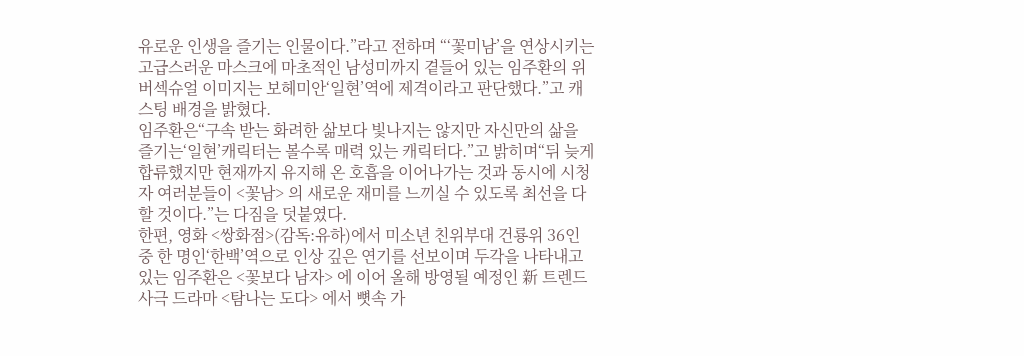유로운 인생을 즐기는 인물이다.”라고 전하며 “‘꽃미남’을 연상시키는 고급스러운 마스크에 마초적인 남성미까지 곁들어 있는 임주환의 위버섹슈얼 이미지는 보헤미안‘일현’역에 제격이라고 판단했다.”고 캐스팅 배경을 밝혔다.
임주환은“구속 받는 화려한 삶보다 빛나지는 않지만 자신만의 삶을 즐기는‘일현’캐릭터는 볼수록 매력 있는 캐릭터다.”고 밝히며“뒤 늦게 합류했지만 현재까지 유지해 온 호흡을 이어나가는 것과 동시에 시청자 여러분들이 <꽃남> 의 새로운 재미를 느끼실 수 있도록 최선을 다할 것이다.”는 다짐을 덧붙였다.
한편, 영화 <쌍화점>(감독:유하)에서 미소년 친위부대 건룡위 36인 중 한 명인‘한백’역으로 인상 깊은 연기를 선보이며 두각을 나타내고 있는 임주환은 <꽃보다 남자> 에 이어 올해 방영될 예정인 新 트렌드 사극 드라마 <탐나는 도다> 에서 뼛속 가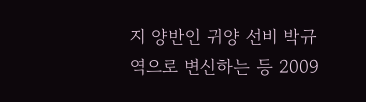지 양반인 귀양 선비 박규 역으로 변신하는 등 2009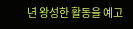년 왕성한 활동을 예고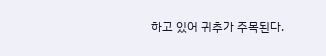하고 있어 귀추가 주목된다.